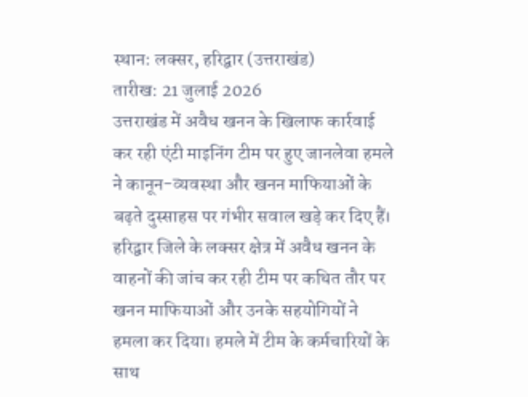स्थान: लक्सर, हरिद्वार (उत्तराखंड)
तारीख: 21 जुलाई 2026
उत्तराखंड में अवैध खनन के खिलाफ कार्रवाई कर रही एंटी माइनिंग टीम पर हुए जानलेवा हमले ने कानून-व्यवस्था और खनन माफियाओं के बढ़ते दुस्साहस पर गंभीर सवाल खड़े कर दिए हैं। हरिद्वार जिले के लक्सर क्षेत्र में अवैध खनन के वाहनों की जांच कर रही टीम पर कथित तौर पर खनन माफियाओं और उनके सहयोगियों ने हमला कर दिया। हमले में टीम के कर्मचारियों के साथ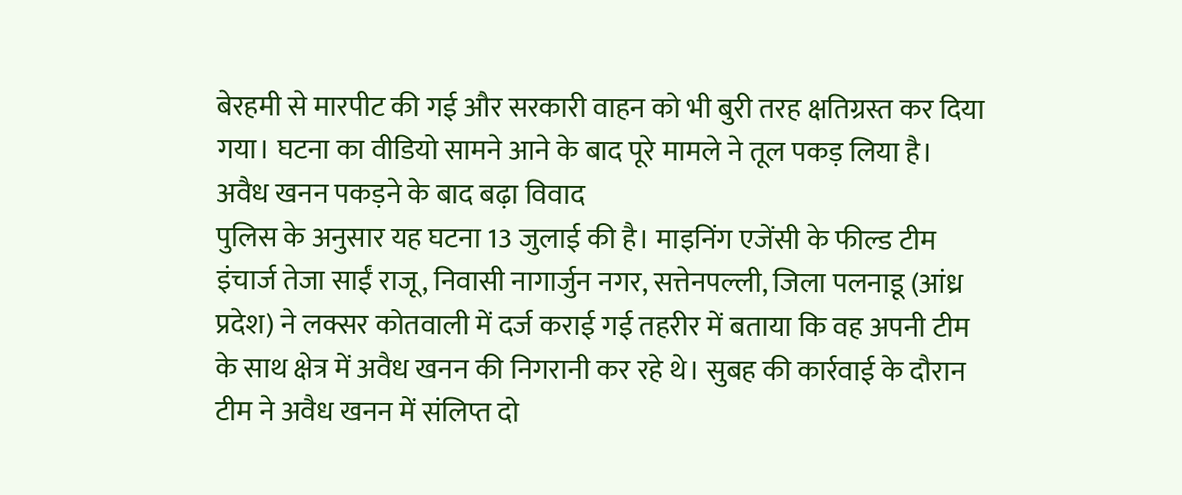बेरहमी से मारपीट की गई और सरकारी वाहन को भी बुरी तरह क्षतिग्रस्त कर दिया गया। घटना का वीडियो सामने आने के बाद पूरे मामले ने तूल पकड़ लिया है।
अवैध खनन पकड़ने के बाद बढ़ा विवाद
पुलिस के अनुसार यह घटना 13 जुलाई की है। माइनिंग एजेंसी के फील्ड टीम इंचार्ज तेजा साईं राजू, निवासी नागार्जुन नगर, सत्तेनपल्ली, जिला पलनाडू (आंध्र प्रदेश) ने लक्सर कोतवाली में दर्ज कराई गई तहरीर में बताया कि वह अपनी टीम के साथ क्षेत्र में अवैध खनन की निगरानी कर रहे थे। सुबह की कार्रवाई के दौरान टीम ने अवैध खनन में संलिप्त दो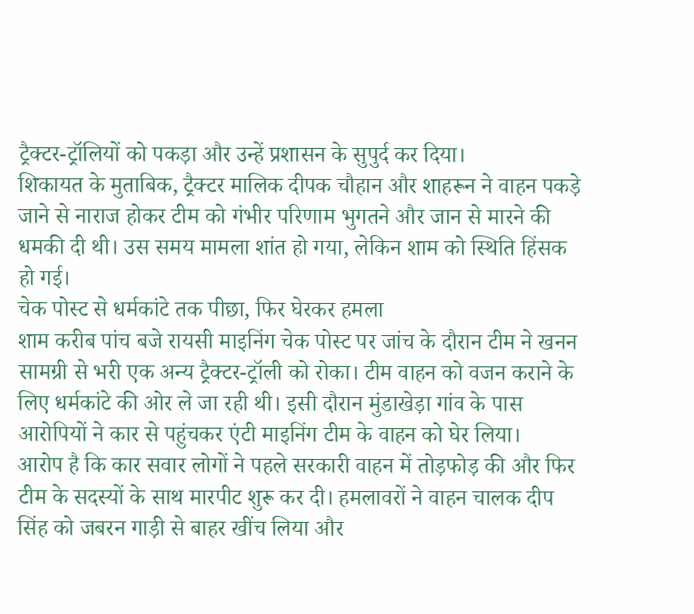ट्रैक्टर-ट्रॉलियों को पकड़ा और उन्हें प्रशासन के सुपुर्द कर दिया।
शिकायत के मुताबिक, ट्रैक्टर मालिक दीपक चौहान और शाहरून ने वाहन पकड़े जाने से नाराज होकर टीम को गंभीर परिणाम भुगतने और जान से मारने की धमकी दी थी। उस समय मामला शांत हो गया, लेकिन शाम को स्थिति हिंसक हो गई।
चेक पोस्ट से धर्मकांटे तक पीछा, फिर घेरकर हमला
शाम करीब पांच बजे रायसी माइनिंग चेक पोस्ट पर जांच के दौरान टीम ने खनन सामग्री से भरी एक अन्य ट्रैक्टर-ट्रॉली को रोका। टीम वाहन को वजन कराने के लिए धर्मकांटे की ओर ले जा रही थी। इसी दौरान मुंडाखेड़ा गांव के पास आरोपियों ने कार से पहुंचकर एंटी माइनिंग टीम के वाहन को घेर लिया।
आरोप है कि कार सवार लोगों ने पहले सरकारी वाहन में तोड़फोड़ की और फिर टीम के सदस्यों के साथ मारपीट शुरू कर दी। हमलावरों ने वाहन चालक दीप सिंह को जबरन गाड़ी से बाहर खींच लिया और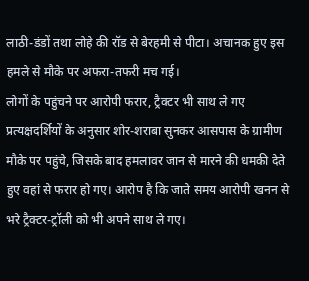लाठी-डंडों तथा लोहे की रॉड से बेरहमी से पीटा। अचानक हुए इस हमले से मौके पर अफरा-तफरी मच गई।
लोगों के पहुंचने पर आरोपी फरार, ट्रैक्टर भी साथ ले गए
प्रत्यक्षदर्शियों के अनुसार शोर-शराबा सुनकर आसपास के ग्रामीण मौके पर पहुंचे, जिसके बाद हमलावर जान से मारने की धमकी देते हुए वहां से फरार हो गए। आरोप है कि जाते समय आरोपी खनन से भरे ट्रैक्टर-ट्रॉली को भी अपने साथ ले गए।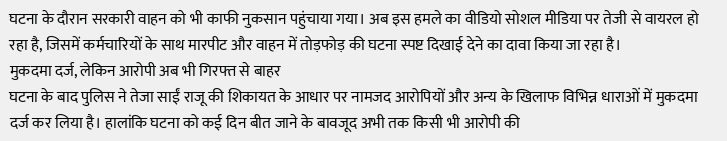घटना के दौरान सरकारी वाहन को भी काफी नुकसान पहुंचाया गया। अब इस हमले का वीडियो सोशल मीडिया पर तेजी से वायरल हो रहा है, जिसमें कर्मचारियों के साथ मारपीट और वाहन में तोड़फोड़ की घटना स्पष्ट दिखाई देने का दावा किया जा रहा है।
मुकदमा दर्ज, लेकिन आरोपी अब भी गिरफ्त से बाहर
घटना के बाद पुलिस ने तेजा साईं राजू की शिकायत के आधार पर नामजद आरोपियों और अन्य के खिलाफ विभिन्न धाराओं में मुकदमा दर्ज कर लिया है। हालांकि घटना को कई दिन बीत जाने के बावजूद अभी तक किसी भी आरोपी की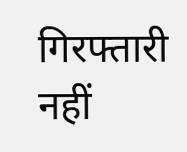गिरफ्तारी नहीं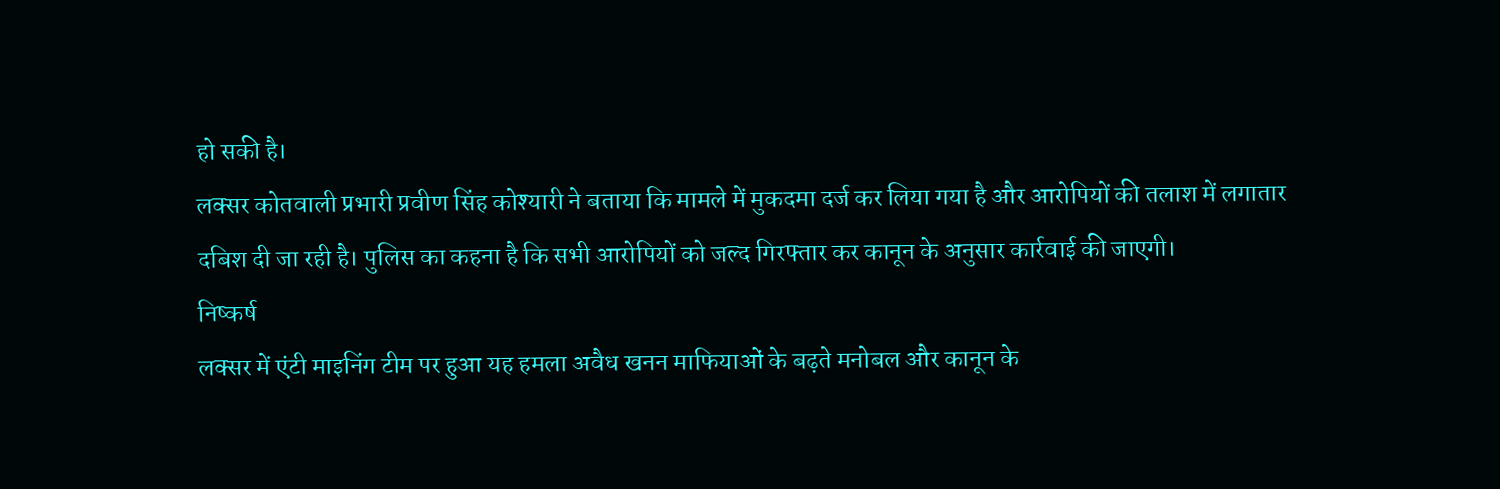हो सकी है।
लक्सर कोतवाली प्रभारी प्रवीण सिंह कोश्यारी ने बताया कि मामले में मुकदमा दर्ज कर लिया गया है और आरोपियों की तलाश में लगातार दबिश दी जा रही है। पुलिस का कहना है कि सभी आरोपियों को जल्द गिरफ्तार कर कानून के अनुसार कार्रवाई की जाएगी।
निष्कर्ष
लक्सर में एंटी माइनिंग टीम पर हुआ यह हमला अवैध खनन माफियाओं के बढ़ते मनोबल और कानून के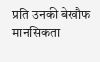प्रति उनकी बेखौफ मानसिकता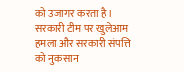को उजागर करता है। सरकारी टीम पर खुलेआम हमला और सरकारी संपत्ति को नुकसान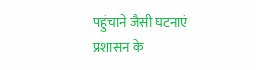पहुंचाने जैसी घटनाएं प्रशासन के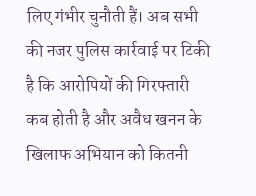लिए गंभीर चुनौती हैं। अब सभी की नजर पुलिस कार्रवाई पर टिकी है कि आरोपियों की गिरफ्तारी कब होती है और अवैध खनन के खिलाफ अभियान को कितनी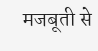मजबूती से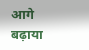आगे बढ़ाया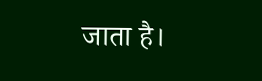जाता है।